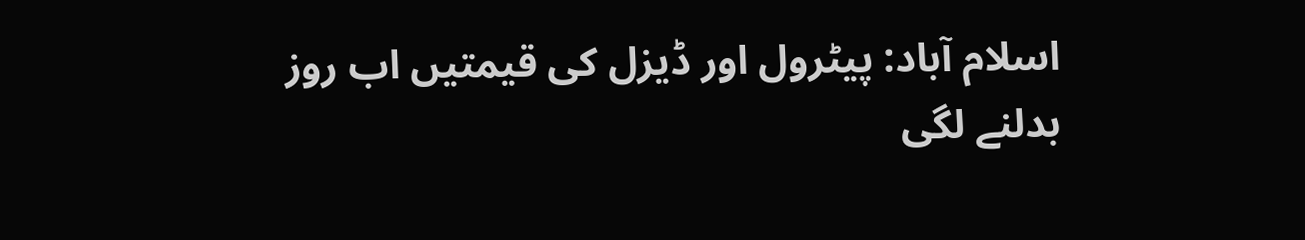اسلام آباد: پیٹرول اور ڈیزل کی قیمتیں اب روز بدلنے لگی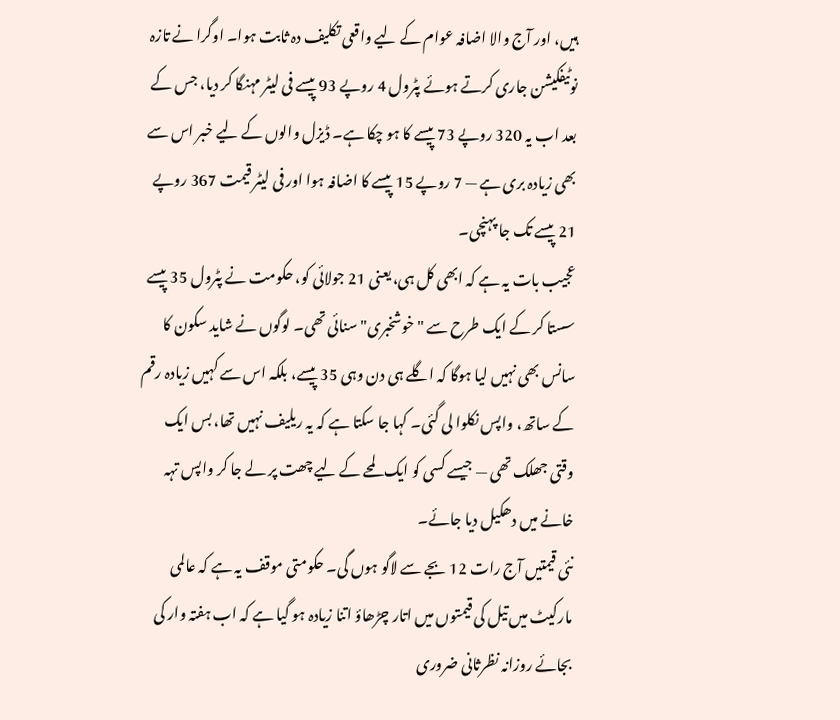ہیں، اور آج والا اضافہ عوام کے لیے واقعی تکلیف دہ ثابت ہوا۔ اوگرا نے تازہ نوٹیفکیشن جاری کرتے ہوئے پٹرول 4 روپے 93 پیسے فی لیٹر مہنگا کر دیا، جس کے بعد اب یہ 320 روپے 73 پیسے کا ہو چکا ہے۔ ڈیزل والوں کے لیے خبر اس سے بھی زیادہ بری ہے — 7 روپے 15 پیسے کا اضافہ ہوا اور فی لیٹر قیمت 367 روپے 21 پیسے تک جا پہنچی۔
عجیب بات یہ ہے کہ ابھی کل ہی، یعنی 21 جولائی کو، حکومت نے پٹرول 35 پیسے سستا کر کے ایک طرح سے "خوشخبری" سنائی تھی۔ لوگوں نے شاید سکون کا سانس بھی نہیں لیا ہوگا کہ اگلے ہی دن وہی 35 پیسے، بلکہ اس سے کہیں زیادہ رقم کے ساتھ، واپس نکلوا لی گئی۔ کہا جا سکتا ہے کہ یہ ریلیف نہیں تھا، بس ایک وقتی جھلک تھی — جیسے کسی کو ایک لمحے کے لیے چھت پر لے جا کر واپس تہہ خانے میں دھکیل دیا جائے۔
نئی قیمتیں آج رات 12 بجے سے لاگو ہوں گی۔ حکومتی موقف یہ ہے کہ عالمی مارکیٹ میں تیل کی قیمتوں میں اتار چڑھاؤ اتنا زیادہ ہو گیا ہے کہ اب ہفتہ وار کی بجائے روزانہ نظرثانی ضروری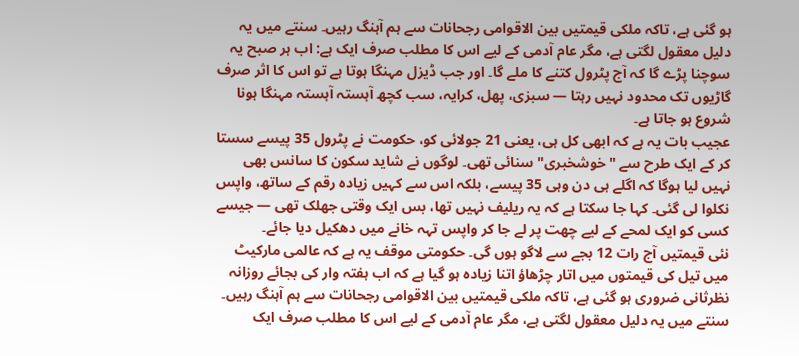ہو گئی ہے، تاکہ ملکی قیمتیں بین الاقوامی رجحانات سے ہم آہنگ رہیں۔ سنتے میں یہ دلیل معقول لگتی ہے، مگر عام آدمی کے لیے اس کا مطلب صرف ایک ہے: اب ہر صبح یہ سوچنا پڑے گا کہ آج پٹرول کتنے کا ملے گا۔ اور جب ڈیزل مہنگا ہوتا ہے تو اس کا اثر صرف گاڑیوں تک محدود نہیں رہتا — سبزی، پھل، کرایہ، سب کچھ آہستہ آہستہ مہنگا ہونا شروع ہو جاتا ہے۔
عجیب بات یہ ہے کہ ابھی کل ہی، یعنی 21 جولائی کو، حکومت نے پٹرول 35 پیسے سستا کر کے ایک طرح سے "خوشخبری" سنائی تھی۔ لوگوں نے شاید سکون کا سانس بھی نہیں لیا ہوگا کہ اگلے ہی دن وہی 35 پیسے، بلکہ اس سے کہیں زیادہ رقم کے ساتھ، واپس نکلوا لی گئی۔ کہا جا سکتا ہے کہ یہ ریلیف نہیں تھا، بس ایک وقتی جھلک تھی — جیسے کسی کو ایک لمحے کے لیے چھت پر لے جا کر واپس تہہ خانے میں دھکیل دیا جائے۔
نئی قیمتیں آج رات 12 بجے سے لاگو ہوں گی۔ حکومتی موقف یہ ہے کہ عالمی مارکیٹ میں تیل کی قیمتوں میں اتار چڑھاؤ اتنا زیادہ ہو گیا ہے کہ اب ہفتہ وار کی بجائے روزانہ نظرثانی ضروری ہو گئی ہے، تاکہ ملکی قیمتیں بین الاقوامی رجحانات سے ہم آہنگ رہیں۔ سنتے میں یہ دلیل معقول لگتی ہے، مگر عام آدمی کے لیے اس کا مطلب صرف ایک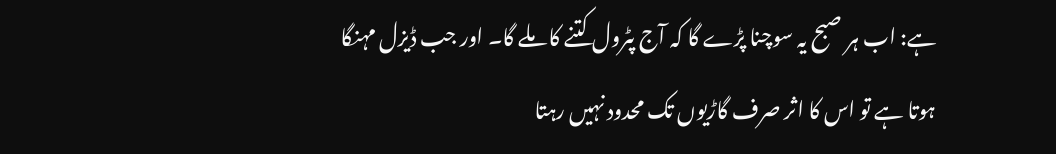ہے: اب ہر صبح یہ سوچنا پڑے گا کہ آج پٹرول کتنے کا ملے گا۔ اور جب ڈیزل مہنگا ہوتا ہے تو اس کا اثر صرف گاڑیوں تک محدود نہیں رہتا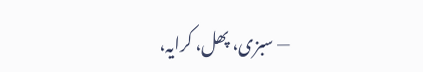— سبزی، پھل، کرایہ،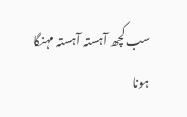سب کچھ آہستہ آہستہ مہنگا ہونا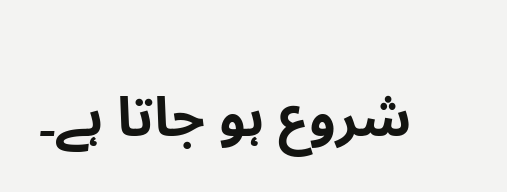شروع ہو جاتا ہے۔